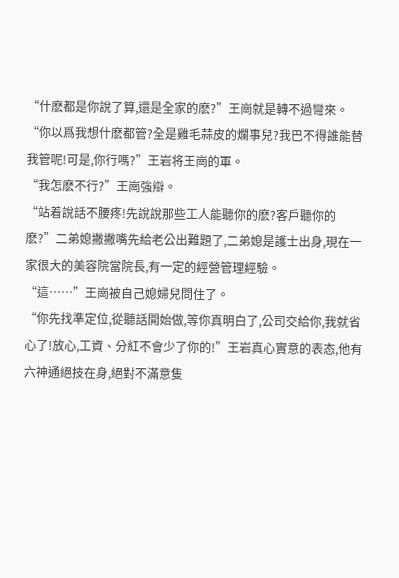“什麽都是你說了算,還是全家的麽?”王崗就是轉不過彎來。
“你以爲我想什麽都管?全是雞毛蒜皮的爛事兒?我巴不得誰能替我管呢!可是,你行嗎?”王岩将王崗的軍。
“我怎麽不行?”王崗強辯。
“站着說話不腰疼!先說說那些工人能聽你的麽?客戶聽你的麽?”二弟媳撇撇嘴先給老公出難題了,二弟媳是護士出身,現在一家很大的美容院當院長,有一定的經營管理經驗。
“這……”王崗被自己媳婦兒問住了。
“你先找準定位,從聽話開始做,等你真明白了,公司交給你,我就省心了!放心,工資、分紅不會少了你的!”王岩真心實意的表态,他有六神通絕技在身,絕對不滿意隻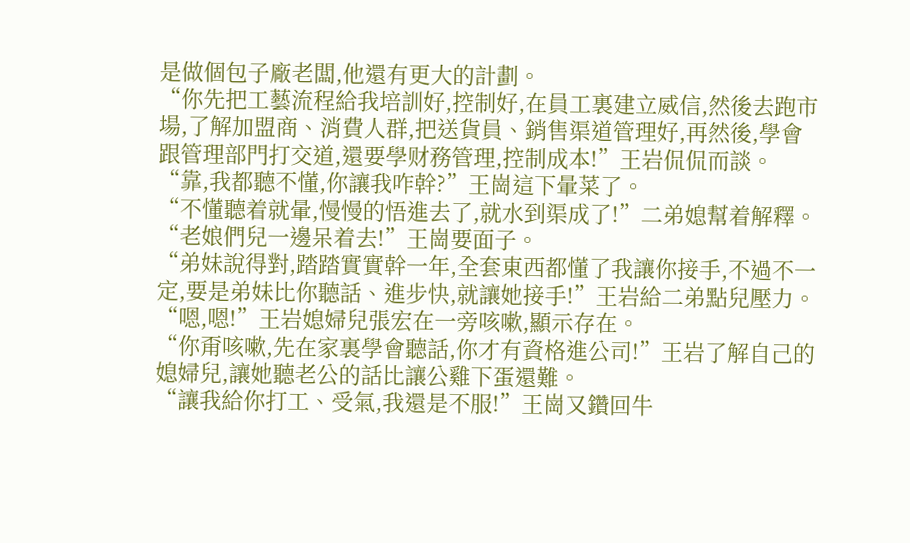是做個包子廠老闆,他還有更大的計劃。
“你先把工藝流程給我培訓好,控制好,在員工裏建立威信,然後去跑市場,了解加盟商、消費人群,把送貨員、銷售渠道管理好,再然後,學會跟管理部門打交道,還要學财務管理,控制成本!”王岩侃侃而談。
“靠,我都聽不懂,你讓我咋幹?”王崗這下暈菜了。
“不懂聽着就暈,慢慢的悟進去了,就水到渠成了!”二弟媳幫着解釋。
“老娘們兒一邊呆着去!”王崗要面子。
“弟妹說得對,踏踏實實幹一年,全套東西都懂了我讓你接手,不過不一定,要是弟妹比你聽話、進步快,就讓她接手!”王岩給二弟點兒壓力。
“嗯,嗯!”王岩媳婦兒張宏在一旁咳嗽,顯示存在。
“你甭咳嗽,先在家裏學會聽話,你才有資格進公司!”王岩了解自己的媳婦兒,讓她聽老公的話比讓公雞下蛋還難。
“讓我給你打工、受氣,我還是不服!”王崗又鑽回牛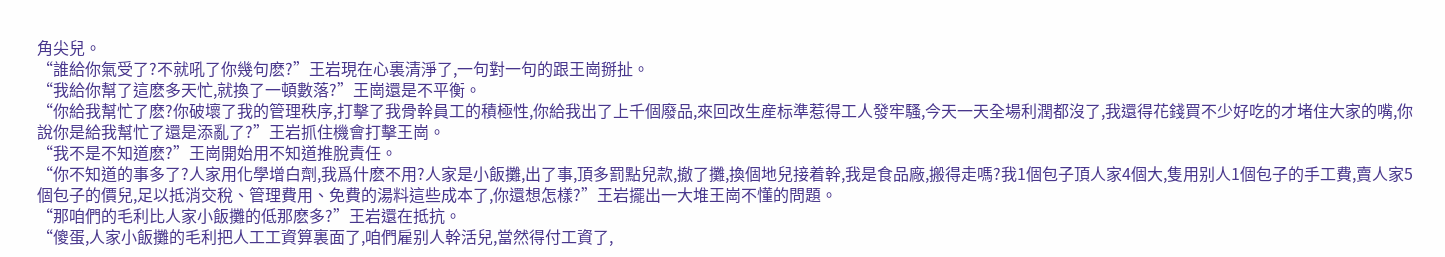角尖兒。
“誰給你氣受了?不就吼了你幾句麽?”王岩現在心裏清淨了,一句對一句的跟王崗掰扯。
“我給你幫了這麽多天忙,就換了一頓數落?”王崗還是不平衡。
“你給我幫忙了麽?你破壞了我的管理秩序,打擊了我骨幹員工的積極性,你給我出了上千個廢品,來回改生産标準惹得工人發牢騷,今天一天全場利潤都沒了,我還得花錢買不少好吃的才堵住大家的嘴,你說你是給我幫忙了還是添亂了?”王岩抓住機會打擊王崗。
“我不是不知道麽?”王崗開始用不知道推脫責任。
“你不知道的事多了?人家用化學增白劑,我爲什麽不用?人家是小飯攤,出了事,頂多罰點兒款,撤了攤,換個地兒接着幹,我是食品廠,搬得走嗎?我1個包子頂人家4個大,隻用别人1個包子的手工費,賣人家5個包子的價兒,足以抵消交稅、管理費用、免費的湯料這些成本了,你還想怎樣?”王岩擺出一大堆王崗不懂的問題。
“那咱們的毛利比人家小飯攤的低那麽多?”王岩還在抵抗。
“傻蛋,人家小飯攤的毛利把人工工資算裏面了,咱們雇别人幹活兒,當然得付工資了,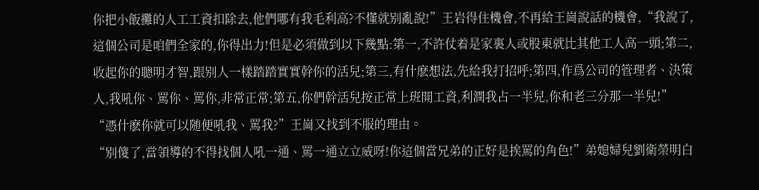你把小飯攤的人工工資扣除去,他們哪有我毛利高?不懂就别亂說!”王岩得住機會,不再給王崗說話的機會,“我說了,這個公司是咱們全家的,你得出力!但是必須做到以下幾點:第一,不許仗着是家裏人或股東就比其他工人高一頭;第二,收起你的聰明才智,跟别人一樣踏踏實實幹你的活兒;第三,有什麽想法,先給我打招呼;第四,作爲公司的管理者、決策人,我吼你、罵你、罵你,非常正常;第五,你們幹活兒按正常上班開工資,利潤我占一半兒,你和老三分那一半兒!”
“憑什麽你就可以随便吼我、罵我?”王崗又找到不服的理由。
“别傻了,當領導的不得找個人吼一通、罵一通立立威呀!你這個當兄弟的正好是挨罵的角色!”弟媳婦兒劉衛榮明白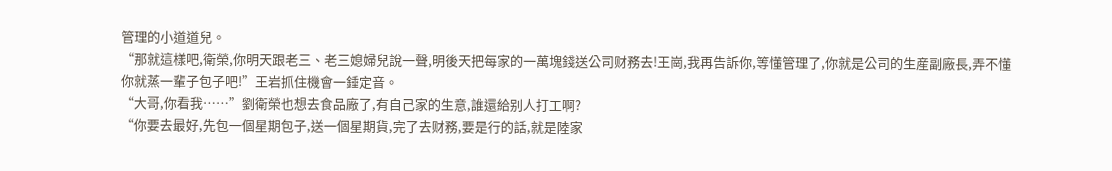管理的小道道兒。
“那就這樣吧,衛榮,你明天跟老三、老三媳婦兒說一聲,明後天把每家的一萬塊錢送公司财務去!王崗,我再告訴你,等懂管理了,你就是公司的生産副廠長,弄不懂你就蒸一輩子包子吧!”王岩抓住機會一錘定音。
“大哥,你看我……”劉衛榮也想去食品廠了,有自己家的生意,誰還給别人打工啊?
“你要去最好,先包一個星期包子,送一個星期貨,完了去财務,要是行的話,就是陸家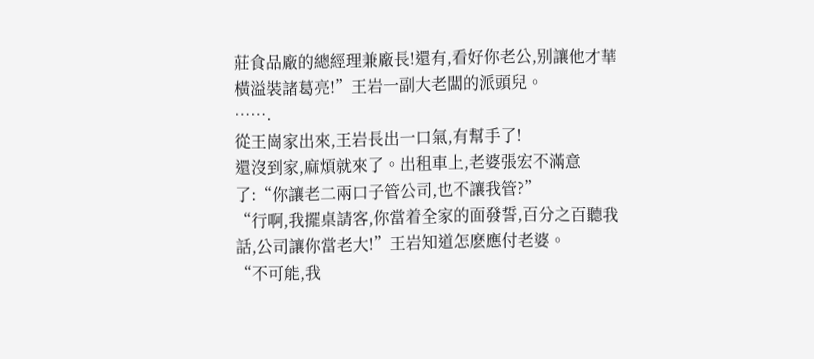莊食品廠的總經理兼廠長!還有,看好你老公,别讓他才華橫溢裝諸葛亮!”王岩一副大老闆的派頭兒。
…….
從王崗家出來,王岩長出一口氣,有幫手了!
還沒到家,麻煩就來了。出租車上,老婆張宏不滿意了:“你讓老二兩口子管公司,也不讓我管?”
“行啊,我擺桌請客,你當着全家的面發誓,百分之百聽我話,公司讓你當老大!”王岩知道怎麽應付老婆。
“不可能,我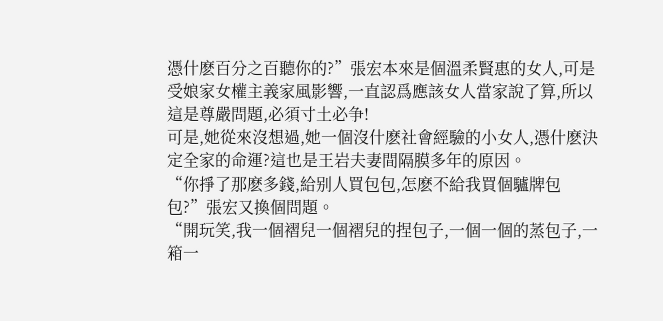憑什麽百分之百聽你的?”張宏本來是個溫柔賢惠的女人,可是受娘家女權主義家風影響,一直認爲應該女人當家說了算,所以這是尊嚴問題,必須寸土必争!
可是,她從來沒想過,她一個沒什麽社會經驗的小女人,憑什麽決定全家的命運?這也是王岩夫妻間隔膜多年的原因。
“你掙了那麽多錢,給别人買包包,怎麽不給我買個驢牌包包?”張宏又換個問題。
“開玩笑,我一個褶兒一個褶兒的捏包子,一個一個的蒸包子,一箱一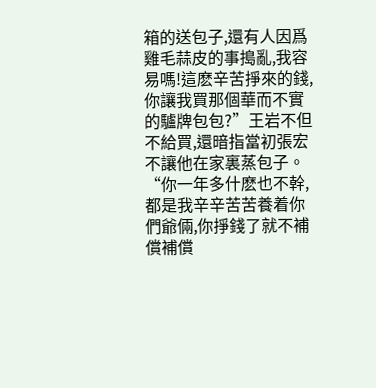箱的送包子,還有人因爲雞毛蒜皮的事搗亂,我容易嗎!這麽辛苦掙來的錢,你讓我買那個華而不實的驢牌包包?”王岩不但不給買,還暗指當初張宏不讓他在家裏蒸包子。
“你一年多什麽也不幹,都是我辛辛苦苦養着你們爺倆,你掙錢了就不補償補償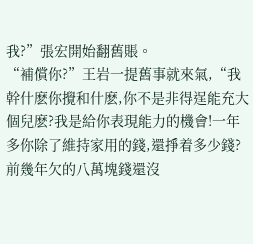我?”張宏開始翻舊賬。
“補償你?”王岩一提舊事就來氣,“我幹什麽你攪和什麽,你不是非得逞能充大個兒麽?我是給你表現能力的機會!一年多你除了維持家用的錢,還掙着多少錢?前幾年欠的八萬塊錢還沒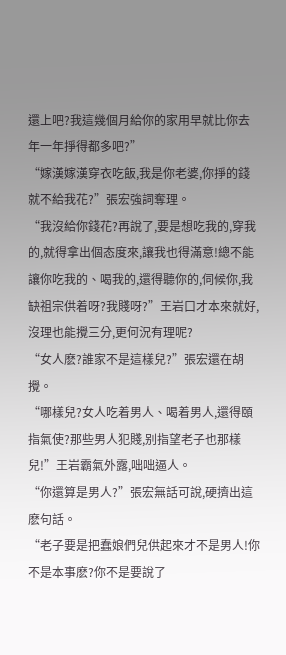還上吧?我這幾個月給你的家用早就比你去年一年掙得都多吧?”
“嫁漢嫁漢穿衣吃飯,我是你老婆,你掙的錢就不給我花?”張宏強詞奪理。
“我沒給你錢花?再說了,要是想吃我的,穿我的,就得拿出個态度來,讓我也得滿意!總不能讓你吃我的、喝我的,還得聽你的,伺候你,我缺祖宗供着呀?我賤呀?”王岩口才本來就好,沒理也能攪三分,更何況有理呢?
“女人麽?誰家不是這樣兒?”張宏還在胡攪。
“哪樣兒?女人吃着男人、喝着男人,還得頤指氣使?那些男人犯賤,别指望老子也那樣兒!”王岩霸氣外露,咄咄逼人。
“你還算是男人?”張宏無話可說,硬擠出這麽句話。
“老子要是把蠢娘們兒供起來才不是男人!你不是本事麽?你不是要說了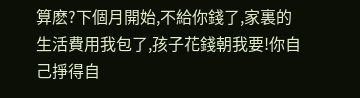算麽?下個月開始,不給你錢了,家裏的生活費用我包了,孩子花錢朝我要!你自己掙得自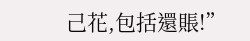己花,包括還賬!”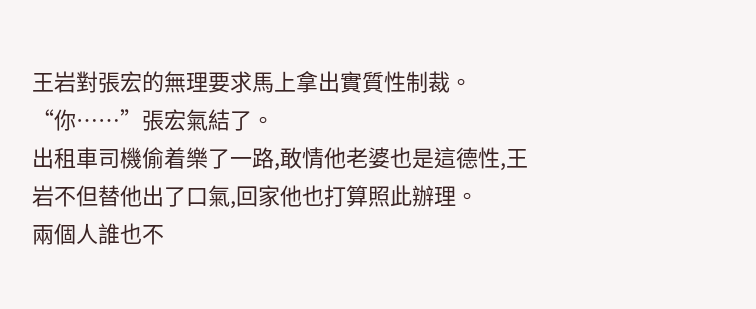王岩對張宏的無理要求馬上拿出實質性制裁。
“你……”張宏氣結了。
出租車司機偷着樂了一路,敢情他老婆也是這德性,王岩不但替他出了口氣,回家他也打算照此辦理。
兩個人誰也不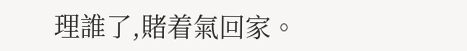理誰了,賭着氣回家。